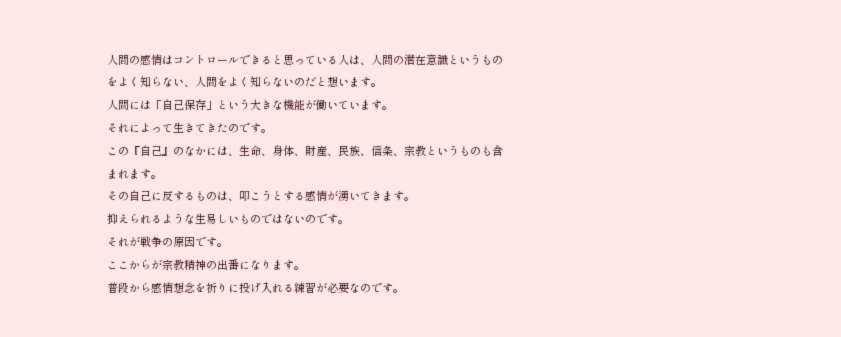人間の感情はコントロールできると思っている人は、人間の潜在意識というものをよく知らない、人間をよく知らないのだと想います。
人間には「自己保存」という大きな機能が働いています。
それによって生きてきたのです。
この『自己』のなかには、生命、身体、財産、民族、信条、宗教というものも含まれます。
その自己に反するものは、叩こうとする感情が湧いてきます。
抑えられるような生易しいものではないのです。
それが戦争の原因です。
ここからが宗教精神の出番になります。
普段から感情想念を祈りに投げ入れる練習が必要なのです。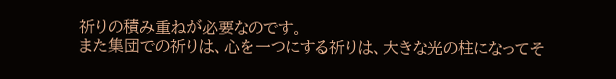祈りの積み重ねが必要なのです。
また集団での祈りは、心を一つにする祈りは、大きな光の柱になってそ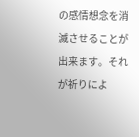の感情想念を消滅させることが出来ます。それが祈りによ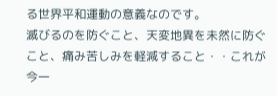る世界平和運動の意義なのです。
滅びるのを防ぐこと、天変地異を未然に防ぐこと、痛み苦しみを軽減すること・・これが今一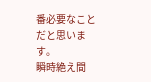番必要なことだと思います。
瞬時絶え間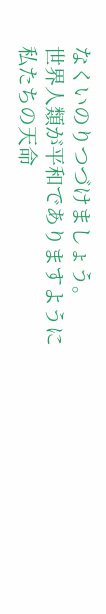なくいのりつづけましょう。
世界人類が平和でありますように
私たちの天命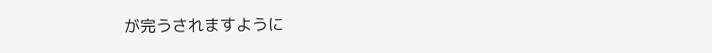が完うされますように